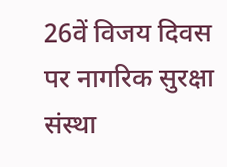26वें विजय दिवस पर नागरिक सुरक्षा संस्था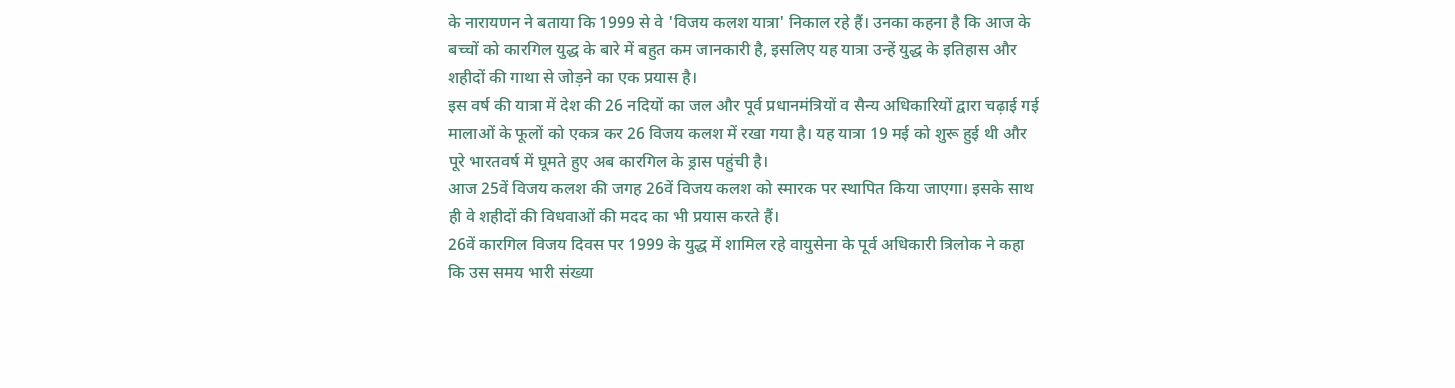के नारायणन ने बताया कि 1999 से वे 'विजय कलश यात्रा' निकाल रहे हैं। उनका कहना है कि आज के बच्चों को कारगिल युद्ध के बारे में बहुत कम जानकारी है, इसलिए यह यात्रा उन्हें युद्ध के इतिहास और शहीदों की गाथा से जोड़ने का एक प्रयास है।
इस वर्ष की यात्रा में देश की 26 नदियों का जल और पूर्व प्रधानमंत्रियों व सैन्य अधिकारियों द्वारा चढ़ाई गई मालाओं के फूलों को एकत्र कर 26 विजय कलश में रखा गया है। यह यात्रा 19 मई को शुरू हुई थी और पूरे भारतवर्ष में घूमते हुए अब कारगिल के ड्रास पहुंची है।
आज 25वें विजय कलश की जगह 26वें विजय कलश को स्मारक पर स्थापित किया जाएगा। इसके साथ ही वे शहीदों की विधवाओं की मदद का भी प्रयास करते हैं।
26वें कारगिल विजय दिवस पर 1999 के युद्ध में शामिल रहे वायुसेना के पूर्व अधिकारी त्रिलोक ने कहा कि उस समय भारी संख्या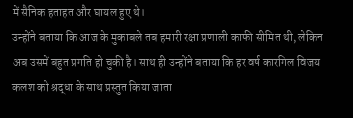में सैनिक हताहत और घायल हुए थे।
उन्होंने बताया कि आज के मुकाबले तब हमारी रक्षा प्रणाली काफी सीमित थी, लेकिन अब उसमें बहुत प्रगति हो चुकी है। साथ ही उन्होंने बताया कि हर वर्ष कारगिल विजय कलश को श्रद्धा के साथ प्रस्तुत किया जाता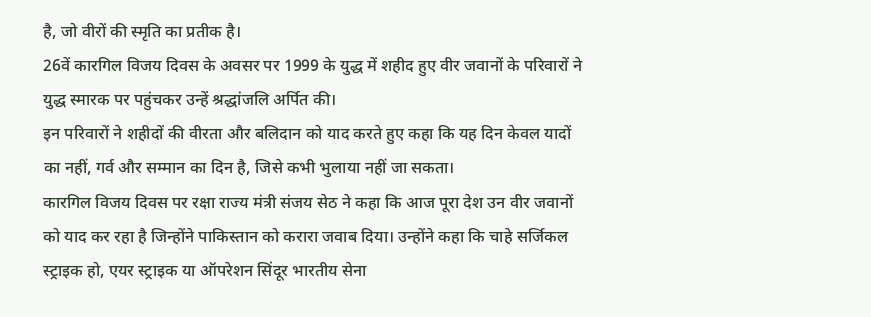है, जो वीरों की स्मृति का प्रतीक है।
26वें कारगिल विजय दिवस के अवसर पर 1999 के युद्ध में शहीद हुए वीर जवानों के परिवारों ने युद्ध स्मारक पर पहुंचकर उन्हें श्रद्धांजलि अर्पित की।
इन परिवारों ने शहीदों की वीरता और बलिदान को याद करते हुए कहा कि यह दिन केवल यादों का नहीं, गर्व और सम्मान का दिन है, जिसे कभी भुलाया नहीं जा सकता।
कारगिल विजय दिवस पर रक्षा राज्य मंत्री संजय सेठ ने कहा कि आज पूरा देश उन वीर जवानों को याद कर रहा है जिन्होंने पाकिस्तान को करारा जवाब दिया। उन्होंने कहा कि चाहे सर्जिकल स्ट्राइक हो, एयर स्ट्राइक या ऑपरेशन सिंदूर भारतीय सेना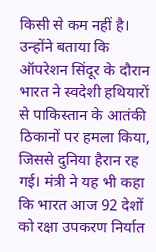किसी से कम नहीं है।
उन्होंने बताया कि ऑपरेशन सिंदूर के दौरान भारत ने स्वदेशी हथियारों से पाकिस्तान के आतंकी ठिकानों पर हमला किया, जिससे दुनिया हैरान रह गई। मंत्री ने यह भी कहा कि भारत आज 92 देशों को रक्षा उपकरण निर्यात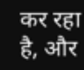कर रहा है, और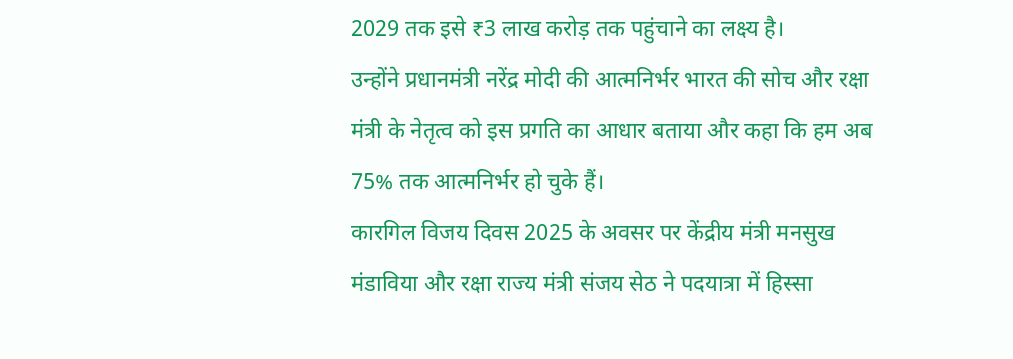2029 तक इसे ₹3 लाख करोड़ तक पहुंचाने का लक्ष्य है।
उन्होंने प्रधानमंत्री नरेंद्र मोदी की आत्मनिर्भर भारत की सोच और रक्षा मंत्री के नेतृत्व को इस प्रगति का आधार बताया और कहा कि हम अब 75% तक आत्मनिर्भर हो चुके हैं।
कारगिल विजय दिवस 2025 के अवसर पर केंद्रीय मंत्री मनसुख मंडाविया और रक्षा राज्य मंत्री संजय सेठ ने पदयात्रा में हिस्सा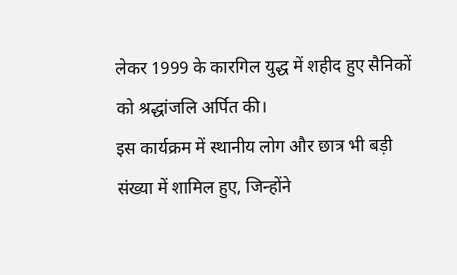लेकर 1999 के कारगिल युद्ध में शहीद हुए सैनिकों को श्रद्धांजलि अर्पित की।
इस कार्यक्रम में स्थानीय लोग और छात्र भी बड़ी संख्या में शामिल हुए, जिन्होंने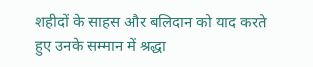शहीदों के साहस और बलिदान को याद करते हुए उनके सम्मान में श्रद्धा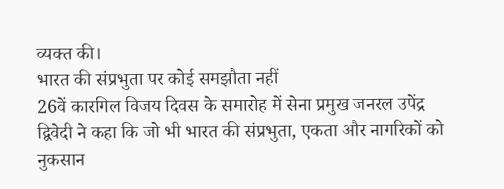व्यक्त की।
भारत की संप्रभुता पर कोई समझौता नहीं
26वें कारगिल विजय दिवस के समारोह में सेना प्रमुख जनरल उपेंद्र द्विवेदी ने कहा कि जो भी भारत की संप्रभुता, एकता और नागरिकों को नुकसान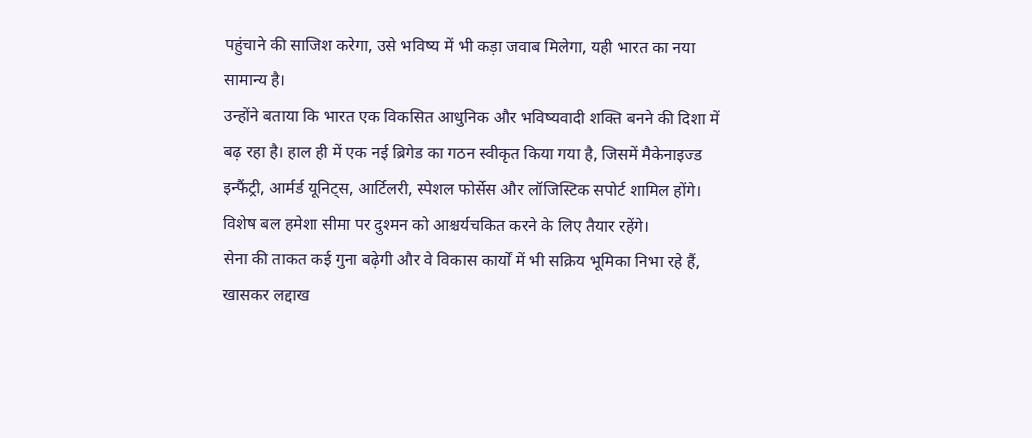पहुंचाने की साजिश करेगा, उसे भविष्य में भी कड़ा जवाब मिलेगा, यही भारत का नया सामान्य है।
उन्होंने बताया कि भारत एक विकसित आधुनिक और भविष्यवादी शक्ति बनने की दिशा में बढ़ रहा है। हाल ही में एक नई ब्रिगेड का गठन स्वीकृत किया गया है, जिसमें मैकेनाइज्ड इन्फैंट्री, आर्मर्ड यूनिट्स, आर्टिलरी, स्पेशल फोर्सेस और लॉजिस्टिक सपोर्ट शामिल होंगे। विशेष बल हमेशा सीमा पर दुश्मन को आश्चर्यचकित करने के लिए तैयार रहेंगे।
सेना की ताकत कई गुना बढ़ेगी और वे विकास कार्यों में भी सक्रिय भूमिका निभा रहे हैं, खासकर लद्दाख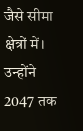जैसे सीमा क्षेत्रों में। उन्होंने 2047 तक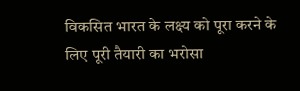विकसित भारत के लक्ष्य को पूरा करने के लिए पूरी तैयारी का भरोसा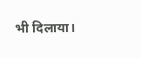भी दिलाया।